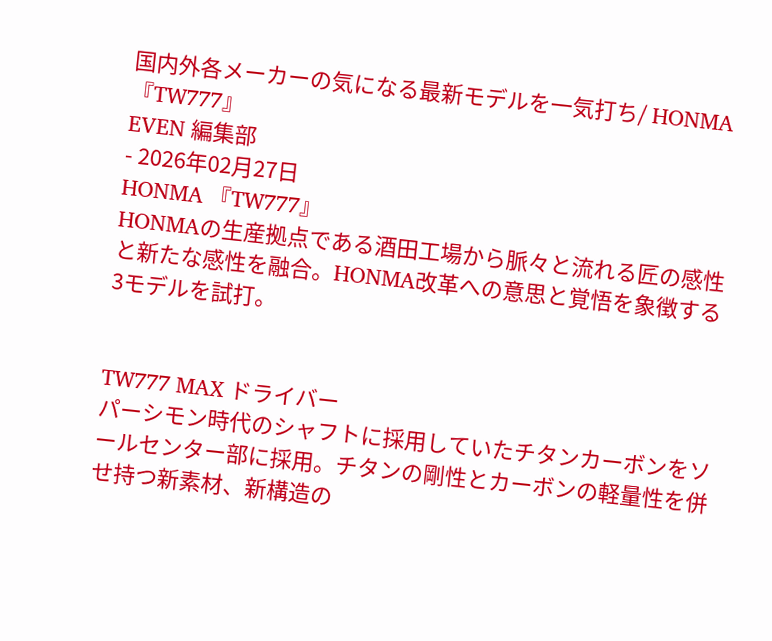国内外各メーカーの気になる最新モデルを一気打ち/ HONMA 『TW777』
EVEN 編集部
- 2026年02月27日
HONMA 『TW777』
HONMAの生産拠点である酒田工場から脈々と流れる匠の感性と新たな感性を融合。HONMA改革への意思と覚悟を象徴する3モデルを試打。


TW777 MAX ドライバー
パーシモン時代のシャフトに採用していたチタンカーボンをソールセンター部に採用。チタンの剛性とカーボンの軽量性を併せ持つ新素材、新構造の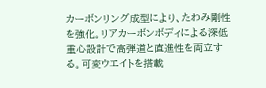カーボンリング成型により、たわみ剛性を強化。リアカーボンボディによる深低重心設計で高弾道と直進性を両立する。可変ウエイトを搭載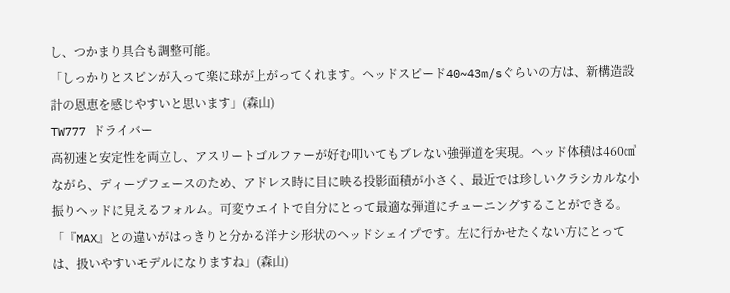し、つかまり具合も調整可能。
「しっかりとスピンが入って楽に球が上がってくれます。ヘッドスピード40~43m/sぐらいの方は、新構造設計の恩恵を感じやすいと思います」(森山)
TW777 ドライバー
高初速と安定性を両立し、アスリートゴルファーが好む叩いてもブレない強弾道を実現。ヘッド体積は460㎤ながら、ディープフェースのため、アドレス時に目に映る投影面積が小さく、最近では珍しいクラシカルな小振りヘッドに見えるフォルム。可変ウエイトで自分にとって最適な弾道にチューニングすることができる。
「『MAX』との違いがはっきりと分かる洋ナシ形状のヘッドシェイプです。左に行かせたくない方にとっては、扱いやすいモデルになりますね」(森山)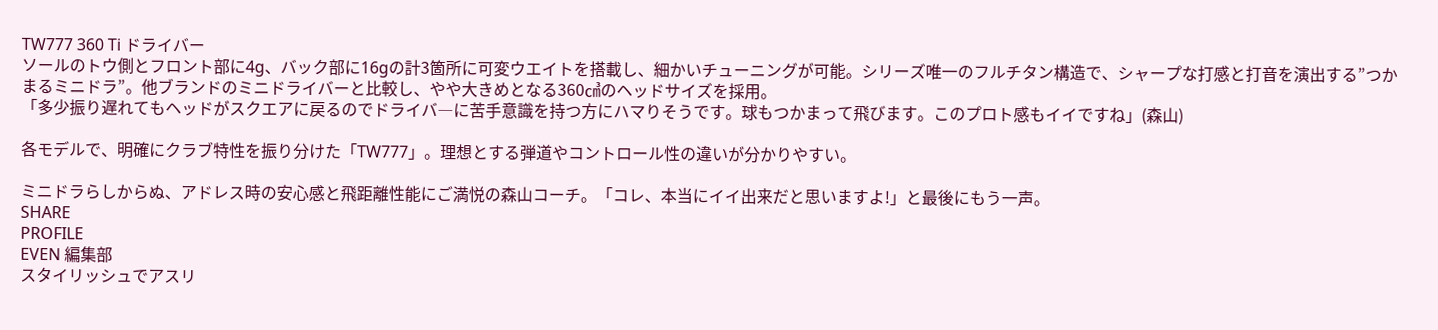TW777 360 Ti ドライバー
ソールのトウ側とフロント部に4g、バック部に16gの計3箇所に可変ウエイトを搭載し、細かいチューニングが可能。シリーズ唯一のフルチタン構造で、シャープな打感と打音を演出する”つかまるミニドラ”。他ブランドのミニドライバーと比較し、やや大きめとなる360㎤のヘッドサイズを採用。
「多少振り遅れてもヘッドがスクエアに戻るのでドライバ―に苦手意識を持つ方にハマりそうです。球もつかまって飛びます。このプロト感もイイですね」(森山)

各モデルで、明確にクラブ特性を振り分けた「TW777」。理想とする弾道やコントロール性の違いが分かりやすい。

ミニドラらしからぬ、アドレス時の安心感と飛距離性能にご満悦の森山コーチ。「コレ、本当にイイ出来だと思いますよ!」と最後にもう一声。
SHARE
PROFILE
EVEN 編集部
スタイリッシュでアスリ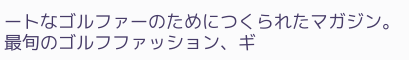ートなゴルファーのためにつくられたマガジン。最旬のゴルフファッション、ギ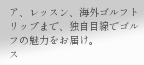ア、レッスン、海外ゴルフトリップまで、独自目線でゴルフの魅力をお届け。
ス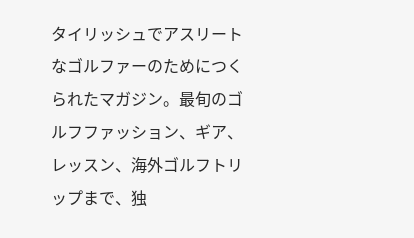タイリッシュでアスリートなゴルファーのためにつくられたマガジン。最旬のゴルフファッション、ギア、レッスン、海外ゴルフトリップまで、独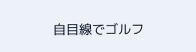自目線でゴルフ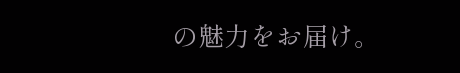の魅力をお届け。